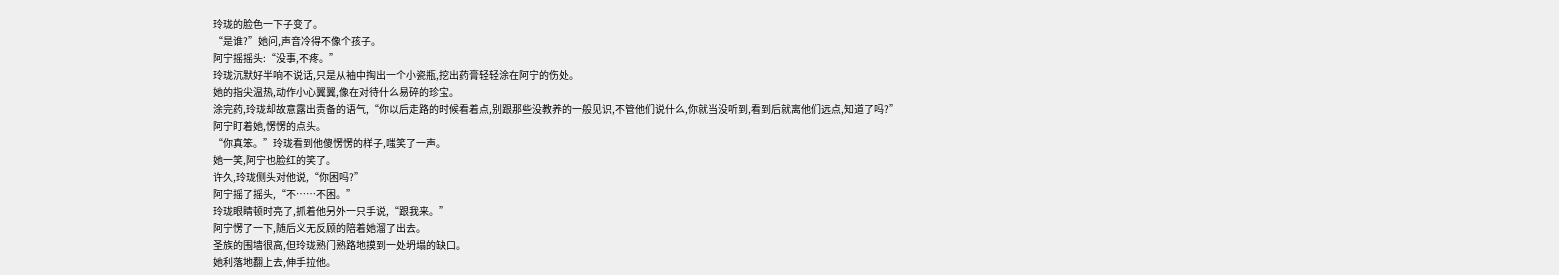玲珑的脸色一下子变了。
“是谁?”她问,声音冷得不像个孩子。
阿宁摇摇头:“没事,不疼。”
玲珑沉默好半响不说话,只是从袖中掏出一个小瓷瓶,挖出药膏轻轻涂在阿宁的伤处。
她的指尖温热,动作小心翼翼,像在对待什么易碎的珍宝。
涂完药,玲珑却故意露出责备的语气,“你以后走路的时候看着点,别跟那些没教养的一般见识,不管他们说什么,你就当没听到,看到后就离他们远点,知道了吗?”
阿宁盯着她,愣愣的点头。
“你真笨。”玲珑看到他傻愣愣的样子,嗤笑了一声。
她一笑,阿宁也脸红的笑了。
许久,玲珑侧头对他说,“你困吗?”
阿宁摇了摇头,“不……不困。”
玲珑眼睛顿时亮了,抓着他另外一只手说,“跟我来。”
阿宁愣了一下,随后义无反顾的陪着她溜了出去。
圣族的围墙很高,但玲珑熟门熟路地摸到一处坍塌的缺口。
她利落地翻上去,伸手拉他。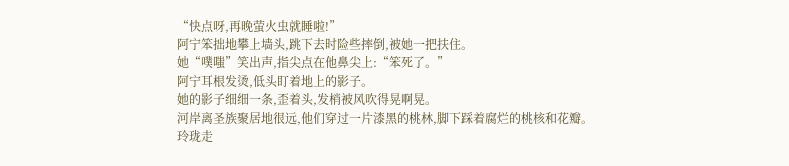“快点呀,再晚萤火虫就睡啦!”
阿宁笨拙地攀上墙头,跳下去时险些摔倒,被她一把扶住。
她“噗嗤”笑出声,指尖点在他鼻尖上:“笨死了。”
阿宁耳根发烫,低头盯着地上的影子。
她的影子细细一条,歪着头,发梢被风吹得晃啊晃。
河岸离圣族聚居地很远,他们穿过一片漆黑的桃林,脚下踩着腐烂的桃核和花瓣。
玲珑走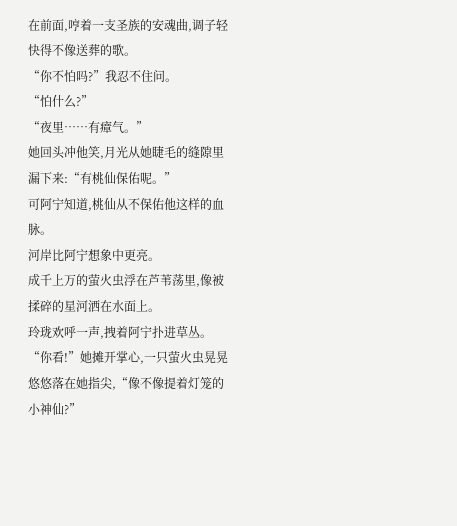在前面,哼着一支圣族的安魂曲,调子轻快得不像送葬的歌。
“你不怕吗?”我忍不住问。
“怕什么?”
“夜里……有瘴气。”
她回头冲他笑,月光从她睫毛的缝隙里漏下来:“有桃仙保佑呢。”
可阿宁知道,桃仙从不保佑他这样的血脉。
河岸比阿宁想象中更亮。
成千上万的萤火虫浮在芦苇荡里,像被揉碎的星河洒在水面上。
玲珑欢呼一声,拽着阿宁扑进草丛。
“你看!”她摊开掌心,一只萤火虫晃晃悠悠落在她指尖,“像不像提着灯笼的小神仙?”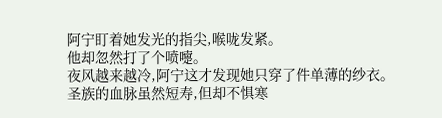阿宁盯着她发光的指尖,喉咙发紧。
他却忽然打了个喷嚏。
夜风越来越冷,阿宁这才发现她只穿了件单薄的纱衣。
圣族的血脉虽然短寿,但却不惧寒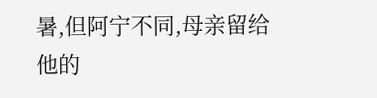暑,但阿宁不同,母亲留给他的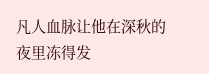凡人血脉让他在深秋的夜里冻得发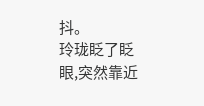抖。
玲珑眨了眨眼,突然靠近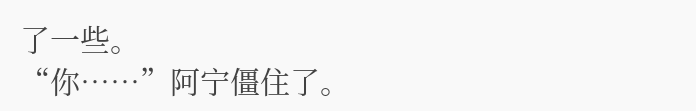了一些。
“你……”阿宁僵住了。